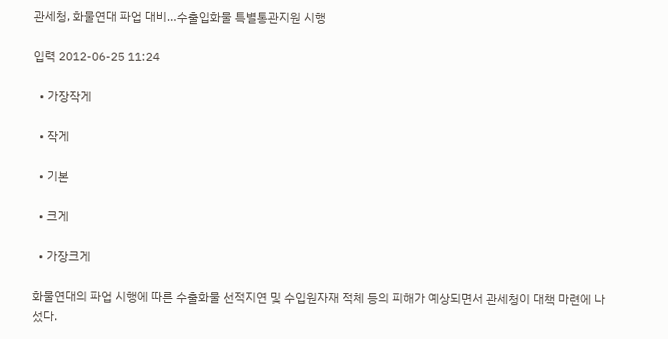관세청, 화물연대 파업 대비…수출입화물 특별통관지원 시행

입력 2012-06-25 11:24

  • 가장작게

  • 작게

  • 기본

  • 크게

  • 가장크게

화물연대의 파업 시행에 따른 수출화물 선적지연 및 수입원자재 적체 등의 피해가 예상되면서 관세청이 대책 마련에 나섰다.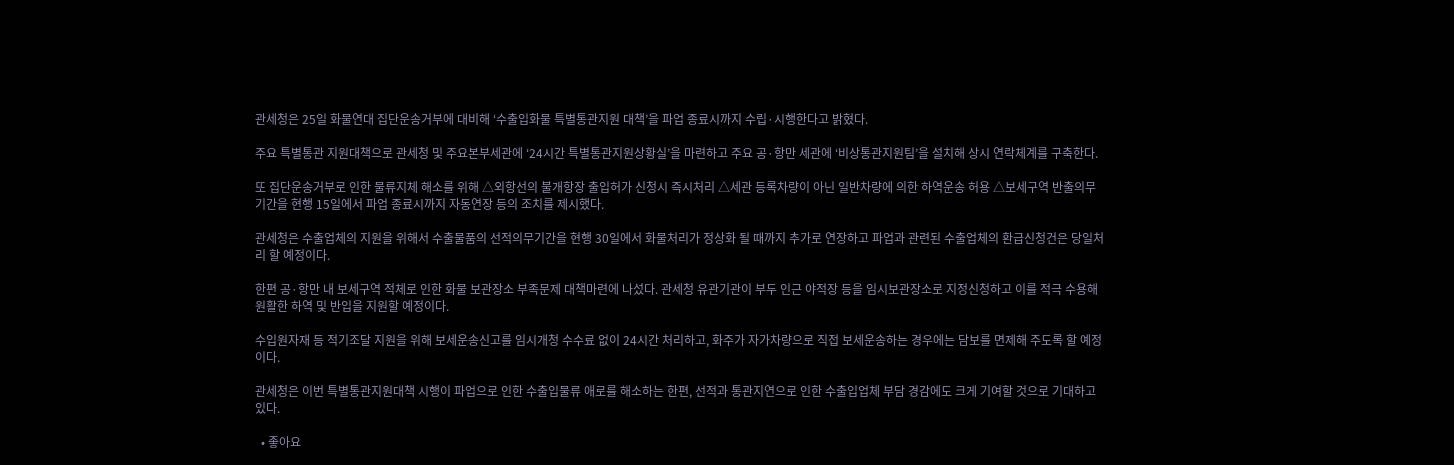관세청은 25일 화물연대 집단운송거부에 대비해 ‘수출입화물 특별통관지원 대책’을 파업 종료시까지 수립·시행한다고 밝혔다.

주요 특별통관 지원대책으로 관세청 및 주요본부세관에 ‘24시간 특별통관지원상황실’을 마련하고 주요 공·항만 세관에 ‘비상통관지원팀’을 설치해 상시 연락체계를 구축한다.

또 집단운송거부로 인한 물류지체 해소를 위해 △외항선의 불개항장 출입허가 신청시 즉시처리 △세관 등록차량이 아닌 일반차량에 의한 하역운송 허용 △보세구역 반출의무기간을 현행 15일에서 파업 종료시까지 자동연장 등의 조치를 제시했다.

관세청은 수출업체의 지원을 위해서 수출물품의 선적의무기간을 현행 30일에서 화물처리가 정상화 될 때까지 추가로 연장하고 파업과 관련된 수출업체의 환급신청건은 당일처리 할 예정이다.

한편 공·항만 내 보세구역 적체로 인한 화물 보관장소 부족문제 대책마련에 나섰다. 관세청 유관기관이 부두 인근 야적장 등을 임시보관장소로 지정신청하고 이를 적극 수용해 원활한 하역 및 반입을 지원할 예정이다.

수입원자재 등 적기조달 지원을 위해 보세운송신고를 임시개청 수수료 없이 24시간 처리하고, 화주가 자가차량으로 직접 보세운송하는 경우에는 담보를 면제해 주도록 할 예정이다.

관세청은 이번 특별통관지원대책 시행이 파업으로 인한 수출입물류 애로를 해소하는 한편, 선적과 통관지연으로 인한 수출입업체 부담 경감에도 크게 기여할 것으로 기대하고 있다.

  • 좋아요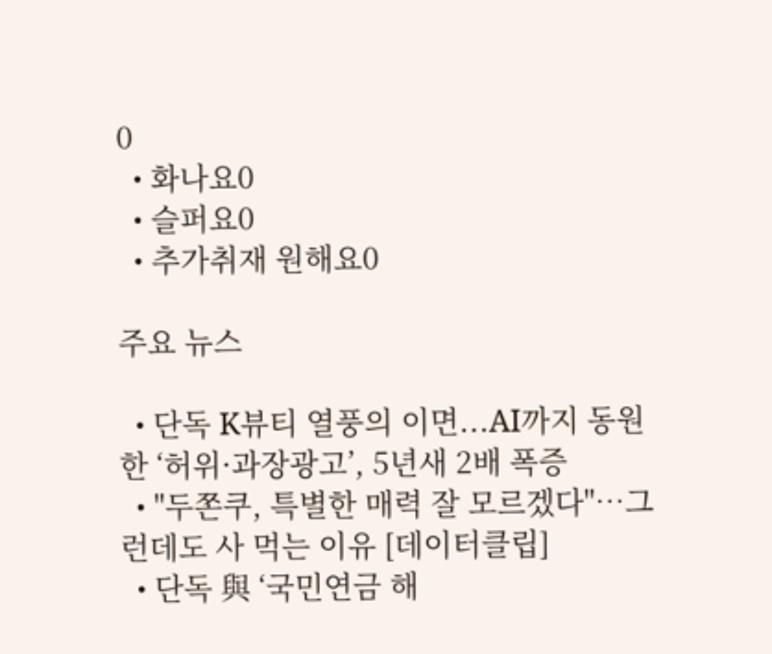0
  • 화나요0
  • 슬퍼요0
  • 추가취재 원해요0

주요 뉴스

  • 단독 K뷰티 열풍의 이면...AI까지 동원한 ‘허위·과장광고’, 5년새 2배 폭증
  • "두쫀쿠, 특별한 매력 잘 모르겠다"…그런데도 사 먹는 이유 [데이터클립]
  • 단독 與 ‘국민연금 해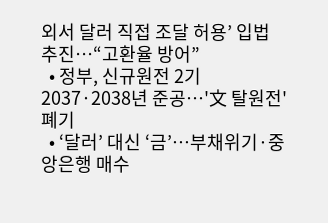외서 달러 직접 조달 허용’ 입법 추진⋯“고환율 방어”
  • 정부, 신규원전 2기 2037·2038년 준공…'文 탈원전' 폐기
  • ‘달러’ 대신 ‘금’…부채위기·중앙은행 매수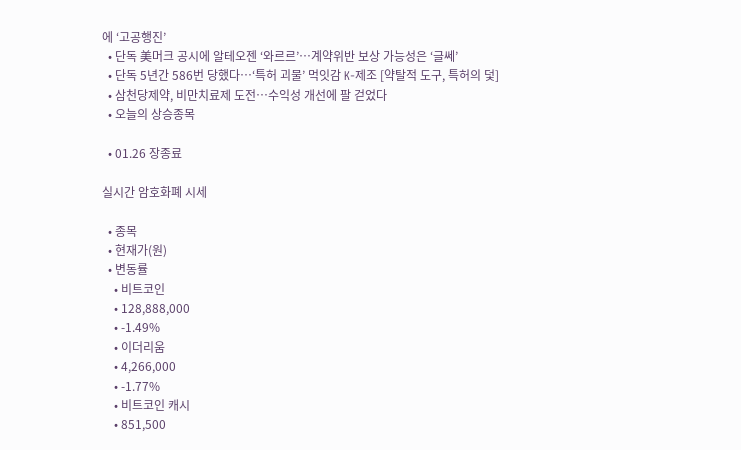에 ‘고공행진’
  • 단독 美머크 공시에 알테오젠 ‘와르르’…계약위반 보상 가능성은 ‘글쎄’
  • 단독 5년간 586번 당했다…‘특허 괴물’ 먹잇감 K-제조 [약탈적 도구, 특허의 덫]
  • 삼천당제약, 비만치료제 도전…수익성 개선에 팔 걷었다
  • 오늘의 상승종목

  • 01.26 장종료

실시간 암호화폐 시세

  • 종목
  • 현재가(원)
  • 변동률
    • 비트코인
    • 128,888,000
    • -1.49%
    • 이더리움
    • 4,266,000
    • -1.77%
    • 비트코인 캐시
    • 851,500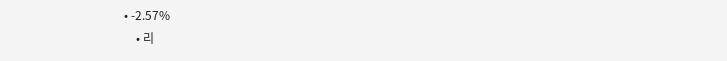• -2.57%
    • 리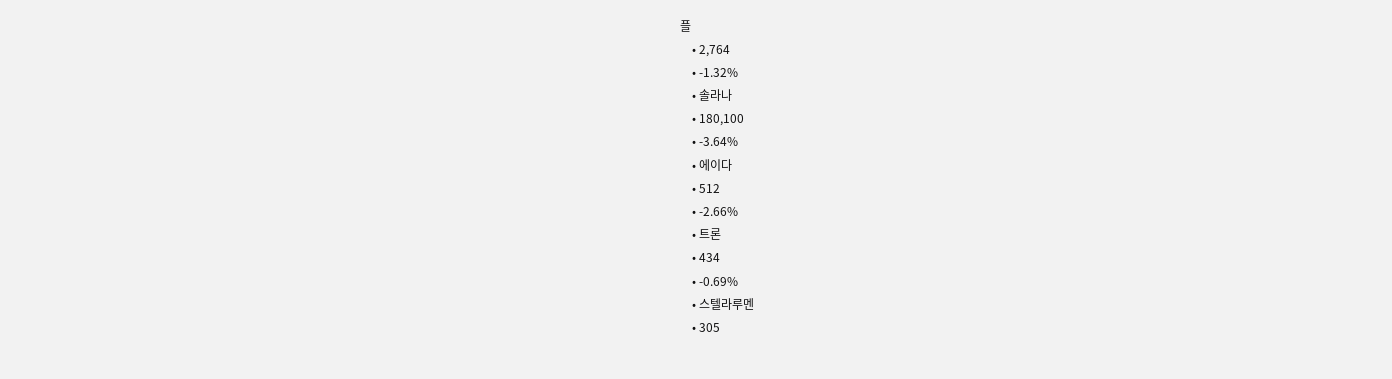플
    • 2,764
    • -1.32%
    • 솔라나
    • 180,100
    • -3.64%
    • 에이다
    • 512
    • -2.66%
    • 트론
    • 434
    • -0.69%
    • 스텔라루멘
    • 305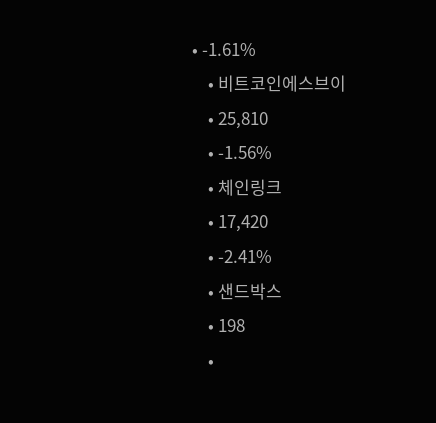• -1.61%
    • 비트코인에스브이
    • 25,810
    • -1.56%
    • 체인링크
    • 17,420
    • -2.41%
    • 샌드박스
    • 198
    •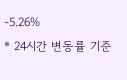-5.26%
* 24시간 변동률 기준